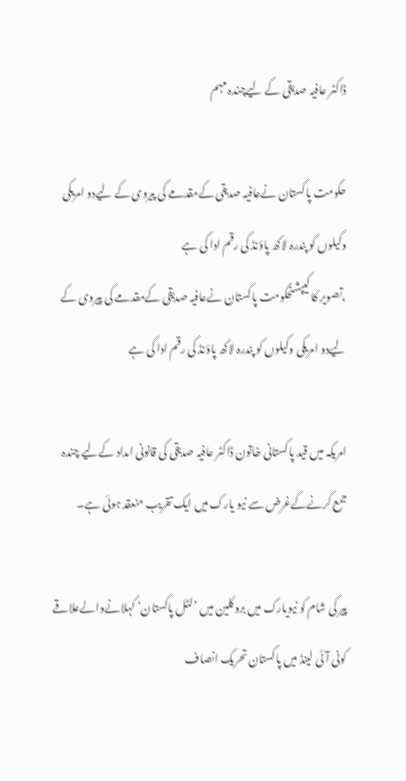ڈاکٹر عافیہ صدیقی کے لیےچندہ مہم

حکومت پاکستان نےعافیہ صدیقی کےمقدمے کی پیروی کے لیےدو امریکی وکیلوں کو پندرہ لاکھ پاؤنڈ کی رقم ادا کی ہے
،تصویر کا کیپشنحکومت پاکستان نےعافیہ صدیقی کےمقدمے کی پیروی کے لیےدو امریکی وکیلوں کو پندرہ لاکھ پاؤنڈ کی رقم ادا کی ہے

امریکہ میں قید پاکستانی خاتون ڈاکٹر عافیہ صدیقی کی قانونی امداد کےلیے چندہ جمع کرنےکےغرض سے نیو یارک میں ایک تقریب منعقد ہوئی ہے۔

پیر کی شام کو نیویارک میں بروکلین میں ’لٹل پاکستان‘ کہلانےوالےعلاقے کونی آئی لینڈ میں پاکستان تحریک انصاف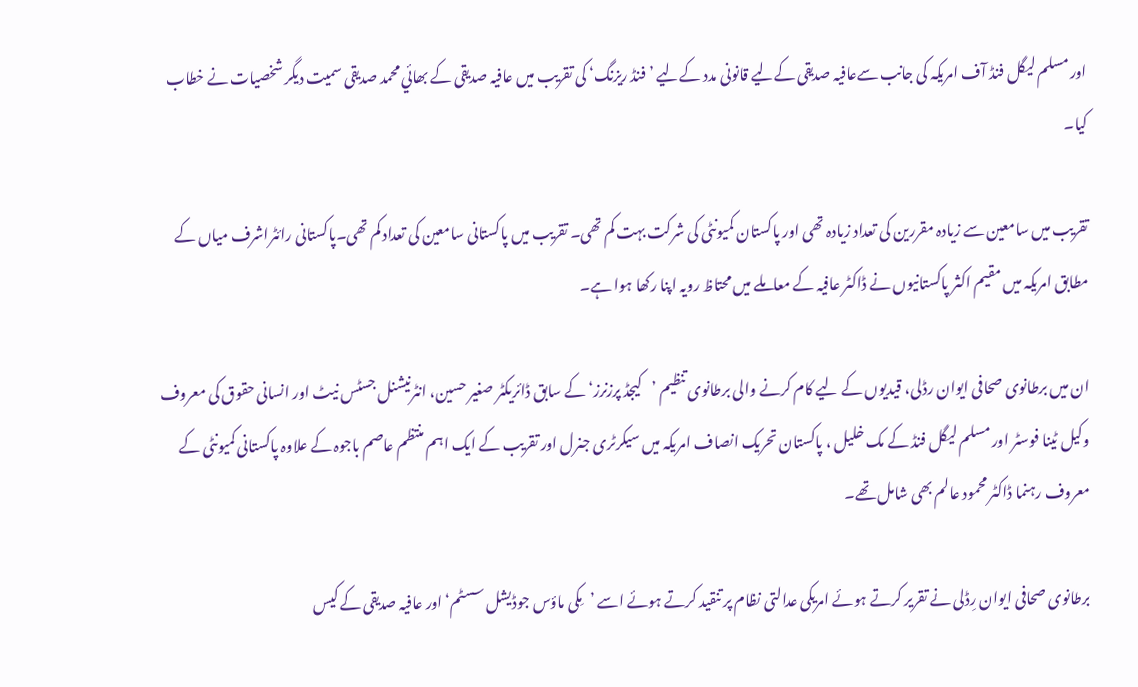اور مسلم لیگل فنڈ آف امریکہ کی جانب سےعافیہ صدیقی کےلیے قانونی مدد کےلیے ’فنڈ ریزنگ‘ کی تقریب میں عافیہ صدیقی کے بھائي محمد صدیقی سمیت دیگر شخصیات نے خطاب کیا۔

تقریب میں سامعین سے زیادہ مقررین کی تعداد زیادہ تھی اور پاکستان کمیونٹی کی شرکت بہت کم تھی۔ تقریب میں پاکستانی سامعین کی تعداد کم تھی۔پاکستانی رائٹراشرف میاں کے مطابق امریکہ میں مقیم اکثر پاکستانیوں نے ڈاکٹر عافیہ کے معاملے میں محتاظ رویہ اپنا رکھا ہوا ہے۔

ان میں برطانوی صحافی ایوان رڈلی، قیدیوں کے لیے کام کرنے والی برطانوی تنظیم ’کیجڈ پرزنرز‘ کے سابق ڈائریکٹر صغیر حسین، انٹرنیشنل جسٹس نیٹ اور انسانی حقوق کی معروف وکیل ٹینا فوسٹر اور مسلم لیگل فنڈ کے مک خلیل ، پاکستان تحریک انصاف امریکہ میں سیکرٹری جنرل اور تقریب کے ایک اہم منتظم عاصم باجوہ کے علاوہ پاکستانی کمیونٹی کے معروف رہنما ڈاکٹر محمود عالم بھی شامل تھے۔

برطانوی صحافی ایوان رِڈلی نے تقریر کرتے ہوئے امریکی عدالتی نظام پر تنقید کرتے ہوئے اسے ’مِکی ماؤس جوڈیشل سسٹم‘ اور عافیہ صدیقی کے کیس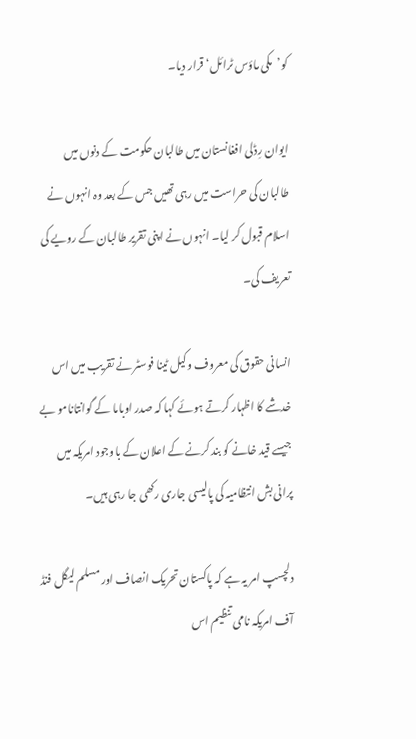کو’مکی ماؤس ٹرائل‘ قرار دیا۔

ایوان رِڈلی افغانستان میں طالبان حکومت کے دنوں میں طالبان کی حراست میں رہی تھیں جس کے بعد وہ انہوں نے اسلام قبول کر لیا۔ انہوں نے اپنی تقریر طالبان کے رویے کی تعریف کی۔

انسانی حقوق کی معروف وکیل ٹینا فوسٹر نے تقریب میں اس خدشے کا اظہار کرتے ہوئے کہا کہ صدر اوباما کے گوانتانامو بے جیسے قید خانے کو بند کرنے کے اعلان کے باوجود امریکہ میں پرانی بش انتظامیہ کی پالیسی جاری رکھی جا رہی ہیں۔

دلچسپ امر یہ ہے کہ پاکستان تحریک انصاف اور مسلم لیگل فنڈ آف امریکہ نامی تنظیم اس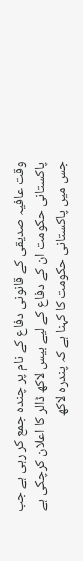وقت عافیہ صدیقی کے قانونی دفاع کے نام پر چندہ جمع کر رہی ہے جب پاکستانی حکومت ان کے دفاع کے لیے بیس لاکھ ڈالر کا اعلان کرچکی ہے جس میں پاکستانی حکومت کا کہنا ہے کہ پندرہ لاکھ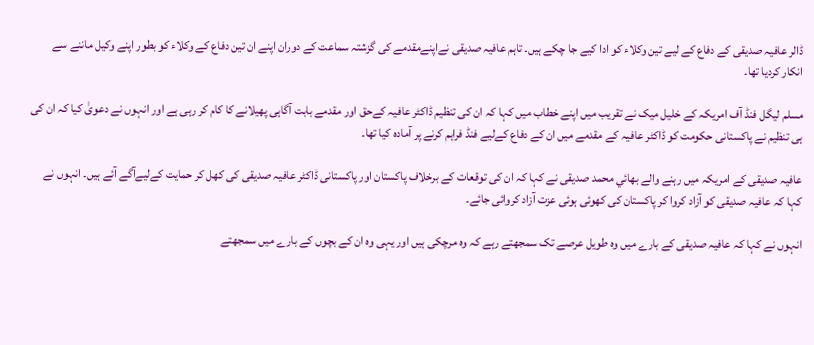ڈالر عافیہ صدیقی کے دفاع کے لیے تین وکلاء کو ادا کیے جا چکے ہیں۔ تاہم عافیہ صدیقی نےاپنےمقدمے کی گزشتہ سماعت کے دوران اپنے ان تین دفاع کے وکلاء کو بطور اپنے وکیل ماننے سے انکار کردیا تھا۔

مسلم لیگل فنڈ آف امریکہ کے خلیل میک نے تقریب میں اپنے خطاب میں کہا کہ ان کی تنظیم ڈاکٹر عافیہ کےحق اور مقدمے بابت آگاہی پھیلانے کا کام کر رہی ہے اور انہوں نے دعویٰ کیا کہ ان کی ہی تنظیم نے پاکستانی حکومت کو ڈاکٹر عافیہ کے مقدمے میں ان کے دفاع کےلیے فنڈ فراہم کرنے پر آمادہ کیا تھا۔

عافیہ صدیقی کے امریکہ میں رہنے والے بھائي محمد صدیقی نے کہا کہ ان کی توقعات کے برخلاف پاکستان اور پاکستانی ڈاکٹر عافیہ صدیقی کی کھل کر حمایت کےلیےآگے آئے ہیں۔ انہوں نے کہا کہ عافیہ صدیقی کو آزاد کروا کر پاکستان کی کھوئی ہوئی عزت آزاد کروائی جائے۔

انہوں نے کہا کہ عافیہ صدیقی کے بارے میں وہ طویل عرصے تک سمجھتے رہے کہ وہ مرچکی ہیں اور یہی وہ ان کے بچوں کے بارے میں سمجھتے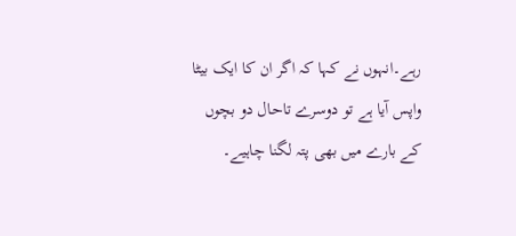رہے۔انہوں نے کہا کہ اگر ان کا ایک بیٹا واپس آیا ہے تو دوسرے تاحال دو بچوں کے بارے میں بھی پتہ لگنا چاہیے۔